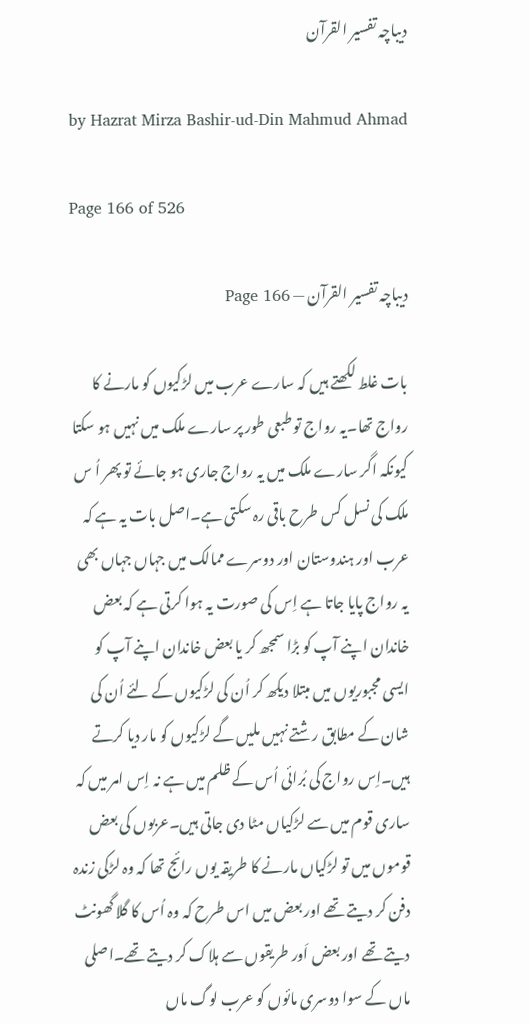دیباچہ تفسیر القرآن

by Hazrat Mirza Bashir-ud-Din Mahmud Ahmad

Page 166 of 526

دیباچہ تفسیر القرآن — Page 166

بات غلط لکھتے ہیں کہ سارے عرب میں لڑکیوں کو مارنے کا رواج تھا۔یہ رواج تو طبعی طور پر سارے ملک میں نہیں ہو سکتا کیونکہ اگر سارے ملک میں یہ رواج جاری ہو جائے تو پھر اُ س ملک کی نسل کس طرح باقی رہ سکتی ہے۔اصل بات یہ ہے کہ عرب اور ہندوستان اور دوسرے ممالک میں جہاں جہاں بھی یہ رواج پایا جاتا ہے اِس کی صورت یہ ہوا کرتی ہے کہ بعض خاندان اپنے آپ کو بڑا سمجھ کر یا بعض خاندان اپنے آپ کو ایسی مجبوریوں میں مبتلا دیکھ کر اُن کی لڑکیوں کے لئے اُن کی شان کے مطابق رشتے نہیں ملیں گے لڑکیوں کو مار دیا کرتے ہیں۔اِس رواج کی بُرائی اُس کے ظلم میں ہے نہ اِس امر میں کہ ساری قوم میں سے لڑکیاں مٹا دی جاتی ہیں۔عربوں کی بعض قوموں میں تو لڑکیاں مارنے کا طریقہ یوں رائج تھا کہ وہ لڑکی زندہ دفن کر دیتے تھے اور بعض میں اس طرح کہ وہ اُس کا گلا گھونٹ دیتے تھے اور بعض اَور طریقوں سے ہلاک کر دیتے تھے۔اصلی ماں کے سوا دوسری مائوں کو عرب لوگ ماں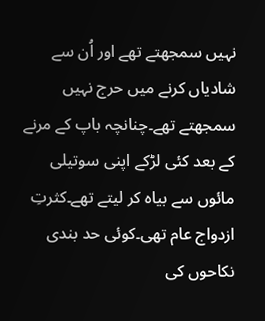نہیں سمجھتے تھے اور اُن سے شادیاں کرنے میں حرج نہیں سمجھتے تھے۔چنانچہ باپ کے مرنے کے بعد کئی لڑکے اپنی سوتیلی مائوں سے بیاہ کر لیتے تھے۔کثرتِ ازدواج عام تھی۔کوئی حد بندی نکاحوں کی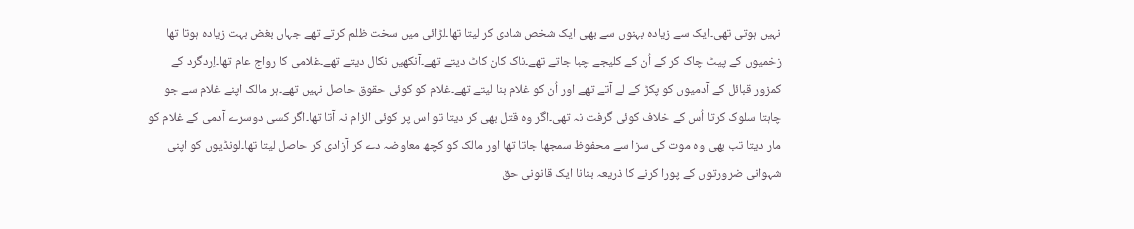نہیں ہوتی تھی۔ایک سے زیادہ بہنوں سے بھی ایک شخص شادی کر لیتا تھا۔لڑائی میں سخت ظلم کرتے تھے جہاں بغض بہت زیادہ ہوتا تھا زخمیوں کے پیٹ چاک کر کے اُن کے کلیجے چبا جاتے تھے۔ناک کان کاٹ دیتے تھے۔آنکھیں نکال دیتے تھے۔غلامی کا رواج عام تھا۔اِردگرد کے کمزور قبائل کے آدمیوں کو پکڑ کے لے آتے تھے اور اُن کو غلام بنا لیتے تھے۔غلام کو کوئی حقوق حاصل نہیں تھے۔ہر مالک اپنے غلام سے جو چاہتا سلوک کرتا اُس کے خلاف کوئی گرفت نہ تھی۔اگر وہ قتل بھی کر دیتا تو اس پر کوئی الزام نہ آتا تھا۔اگر کسی دوسرے آدمی کے غلام کو مار دیتا تب بھی وہ موت کی سزا سے محفوظ سمجھا جاتا تھا اور مالک کو کچھ معاوضہ دے کر آزادی کر حاصل لیتا تھا۔لونڈیوں کو اپنی شہوانی ضرورتوں کے پورا کرنے کا ذریعہ بنانا ایک قانونی حق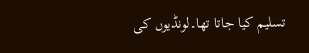تسلیم کیا جاتا تھا۔لونڈیوں کی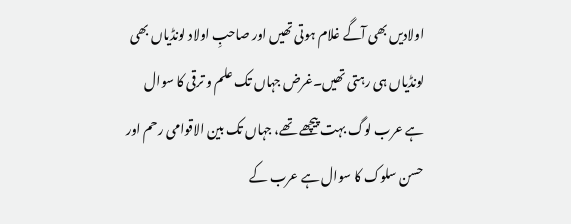اولادیں بھی آگے غلام ہوتی تھیں اور صاحبِ اولاد لونڈیاں بھی لونڈیاں ہی رہتی تھیں۔غرض جہاں تک علم و ترقی کا سوال ہے عرب لوگ بہت پیچھے تھے، جہاں تک بین الاقوامی رحم اور حسن سلوک کا سوال ہے عرب کے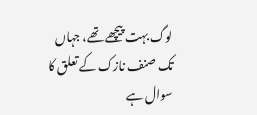لوگ بہت پیچھے تھے، جہاں تک صنف نازک کے تعلق کا سوال ہے